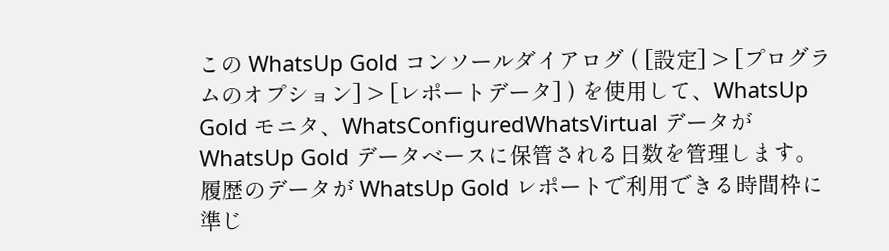この WhatsUp Gold コンソールダイアログ ( [設定] > [プログラムのオプション] > [レポートデータ] ) を使用して、WhatsUp Gold モニタ、WhatsConfiguredWhatsVirtual データが WhatsUp Gold データベースに保管される日数を管理します。履歴のデータが WhatsUp Gold レポートで利用できる時間枠に準じ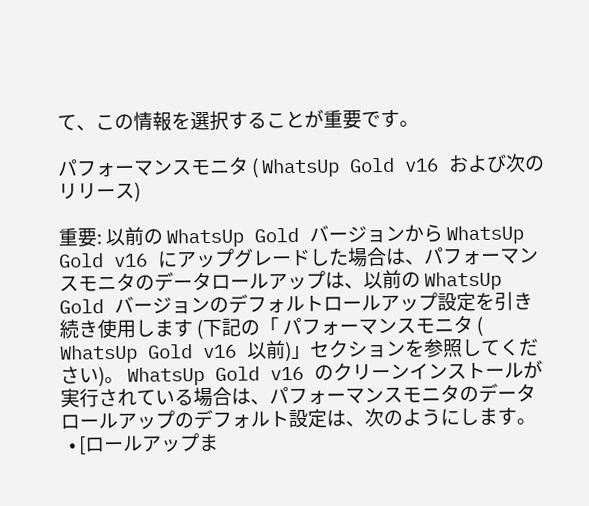て、この情報を選択することが重要です。

パフォーマンスモニタ ( WhatsUp Gold v16 および次のリリース)

重要: 以前の WhatsUp Gold バージョンから WhatsUp Gold v16 にアップグレードした場合は、パフォーマンスモニタのデータロールアップは、以前の WhatsUp Gold バージョンのデフォルトロールアップ設定を引き続き使用します (下記の「 パフォーマンスモニタ ( WhatsUp Gold v16 以前)」セクションを参照してください)。 WhatsUp Gold v16 のクリーンインストールが実行されている場合は、パフォーマンスモニタのデータロールアップのデフォルト設定は、次のようにします。
  • [ロールアップま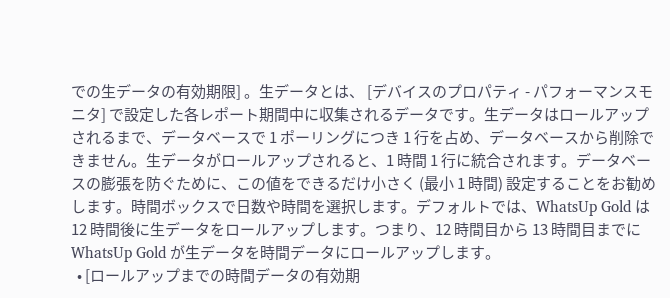での生データの有効期限] 。生データとは、 [デバイスのプロパティ - パフォーマンスモニタ] で設定した各レポート期間中に収集されるデータです。生データはロールアップされるまで、データベースで 1 ポーリングにつき 1 行を占め、データベースから削除できません。生データがロールアップされると、1 時間 1 行に統合されます。データベースの膨張を防ぐために、この値をできるだけ小さく (最小 1 時間) 設定することをお勧めします。時間ボックスで日数や時間を選択します。デフォルトでは、WhatsUp Gold は 12 時間後に生データをロールアップします。つまり、12 時間目から 13 時間目までに WhatsUp Gold が生データを時間データにロールアップします。
  • [ロールアップまでの時間データの有効期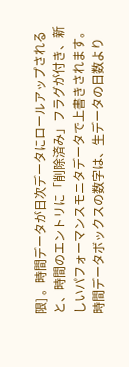限] 。時間データが日次データにロールアップされると、時間のエントリに「削除済み」フラグが付き、新しいパフォーマンスモニタデータで上書きされます。時間データボックスの数字は、生データの日数より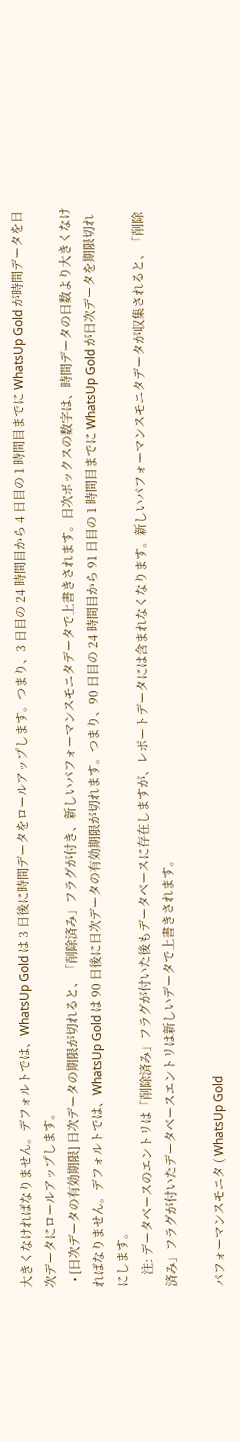大きくなければなりません。デフォルトでは、WhatsUp Gold は 3 日後に時間データをロールアップします。つまり、3 日目の 24 時間目から 4 日目の 1 時間目までに WhatsUp Gold が時間データを日次データにロールアップします。
  • [日次データの有効期限] 日次データの期限が切れると、「削除済み」フラグが付き、新しいパフォーマンスモニタデータで上書きされます。日次ボックスの数字は、時間データの日数より大きくなければなりません。デフォルトでは、WhatsUp Gold は 90 日後に日次データの有効期限が切れます。つまり、90 日目の 24 時間目から 91 日目の 1 時間目までに WhatsUp Gold が日次データを期限切れにします。
    注: データベースのエントリは「削除済み」フラグが付いた後もデータベースに存在しますが、レポートデータには含まれなくなります。新しいパフォーマンスモニタデータが収集されると、「削除済み」フラグが付いたデータベースエントリは新しいデータで上書きされます。

パフォーマンスモニタ ( WhatsUp Gold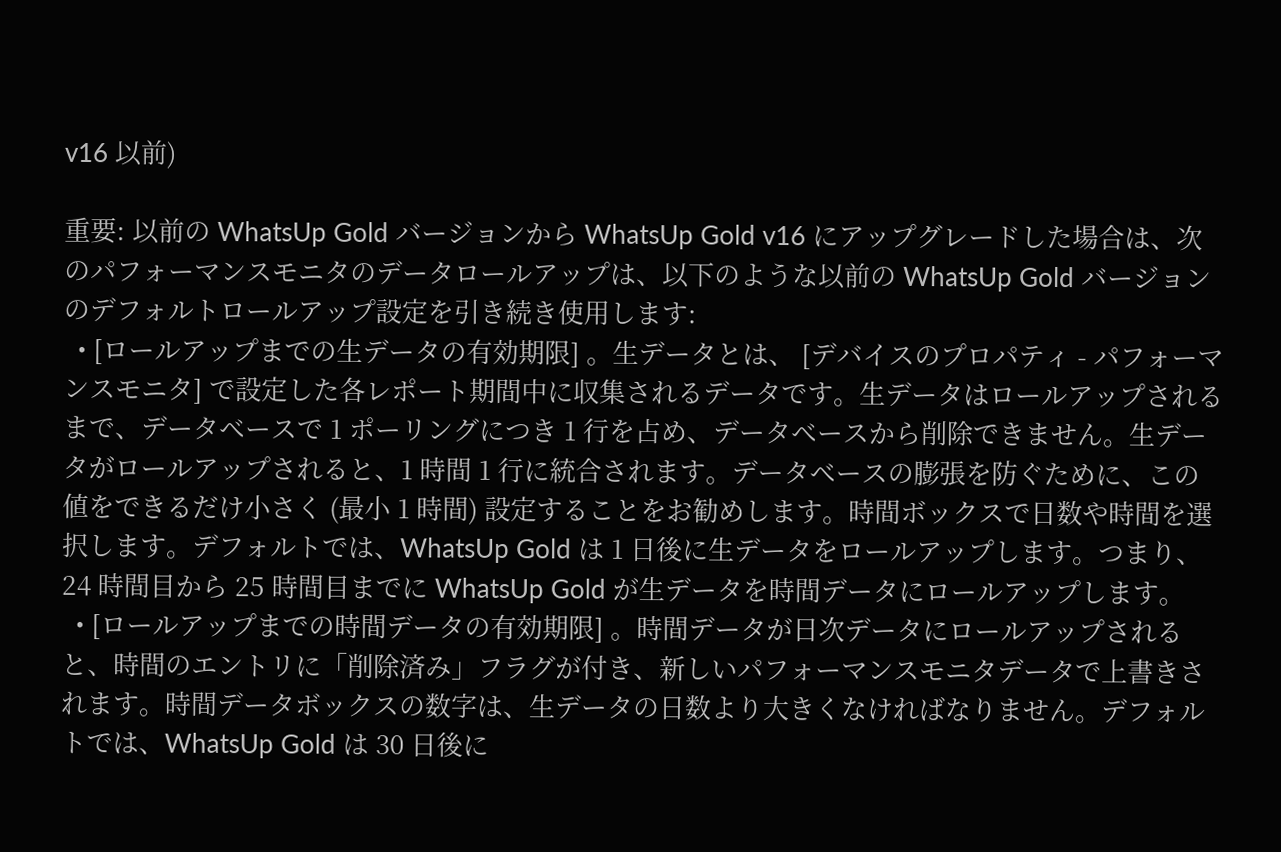v16 以前)

重要: 以前の WhatsUp Gold バージョンから WhatsUp Gold v16 にアップグレードした場合は、次のパフォーマンスモニタのデータロールアップは、以下のような以前の WhatsUp Gold バージョンのデフォルトロールアップ設定を引き続き使用します:
  • [ロールアップまでの生データの有効期限] 。生データとは、 [デバイスのプロパティ - パフォーマンスモニタ] で設定した各レポート期間中に収集されるデータです。生データはロールアップされるまで、データベースで 1 ポーリングにつき 1 行を占め、データベースから削除できません。生データがロールアップされると、1 時間 1 行に統合されます。データベースの膨張を防ぐために、この値をできるだけ小さく (最小 1 時間) 設定することをお勧めします。時間ボックスで日数や時間を選択します。デフォルトでは、WhatsUp Gold は 1 日後に生データをロールアップします。つまり、24 時間目から 25 時間目までに WhatsUp Gold が生データを時間データにロールアップします。
  • [ロールアップまでの時間データの有効期限] 。時間データが日次データにロールアップされると、時間のエントリに「削除済み」フラグが付き、新しいパフォーマンスモニタデータで上書きされます。時間データボックスの数字は、生データの日数より大きくなければなりません。デフォルトでは、WhatsUp Gold は 30 日後に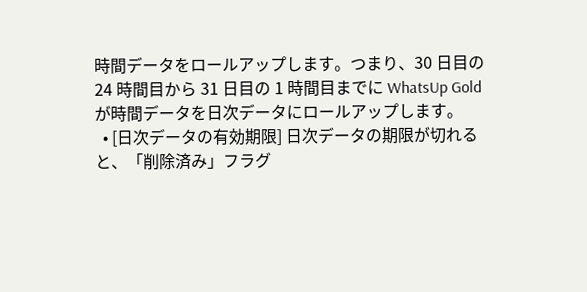時間データをロールアップします。つまり、30 日目の 24 時間目から 31 日目の 1 時間目までに WhatsUp Gold が時間データを日次データにロールアップします。
  • [日次データの有効期限] 日次データの期限が切れると、「削除済み」フラグ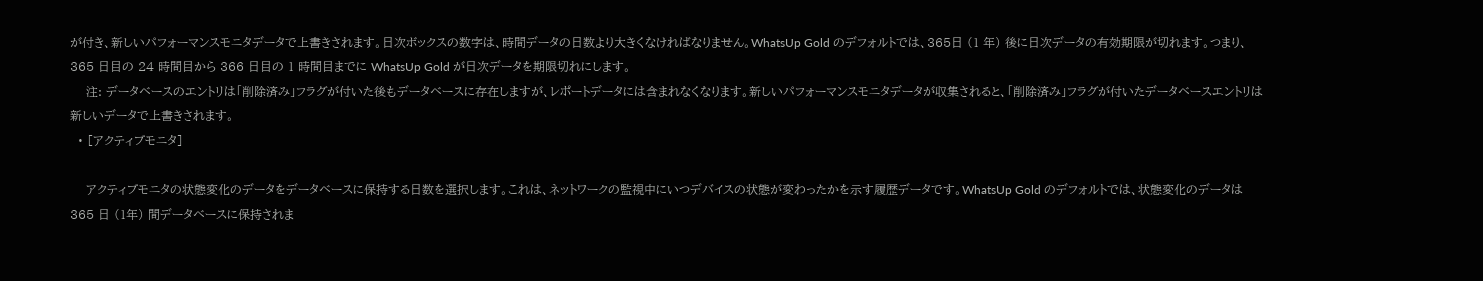が付き、新しいパフォーマンスモニタデータで上書きされます。日次ボックスの数字は、時間データの日数より大きくなければなりません。WhatsUp Gold のデフォルトでは、365日 (1 年) 後に日次データの有効期限が切れます。つまり、365 日目の 24 時間目から 366 日目の 1 時間目までに WhatsUp Gold が日次データを期限切れにします。
    注: データベースのエントリは「削除済み」フラグが付いた後もデータベースに存在しますが、レポートデータには含まれなくなります。新しいパフォーマンスモニタデータが収集されると、「削除済み」フラグが付いたデータベースエントリは新しいデータで上書きされます。
  • [アクティブモニタ]

    アクティブモニタの状態変化のデータをデータベースに保持する日数を選択します。これは、ネットワークの監視中にいつデバイスの状態が変わったかを示す履歴データです。WhatsUp Gold のデフォルトでは、状態変化のデータは 365 日 (1年) 間データベースに保持されま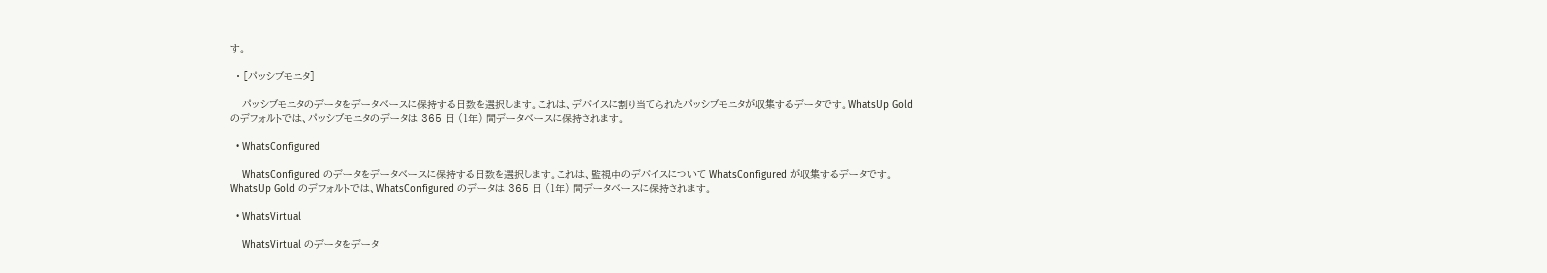す。

  • [パッシブモニタ]

    パッシブモニタのデータをデータベースに保持する日数を選択します。これは、デバイスに割り当てられたパッシブモニタが収集するデータです。WhatsUp Gold のデフォルトでは、パッシブモニタのデータは 365 日 (1年) 間データベースに保持されます。

  • WhatsConfigured

    WhatsConfigured のデータをデータベースに保持する日数を選択します。これは、監視中のデバイスについて WhatsConfigured が収集するデータです。WhatsUp Gold のデフォルトでは、WhatsConfigured のデータは 365 日 (1年) 間データベースに保持されます。

  • WhatsVirtual

    WhatsVirtual のデータをデータ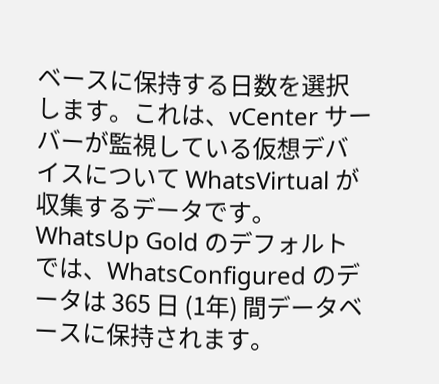ベースに保持する日数を選択します。これは、vCenter サーバーが監視している仮想デバイスについて WhatsVirtual が収集するデータです。WhatsUp Gold のデフォルトでは、WhatsConfigured のデータは 365 日 (1年) 間データベースに保持されます。